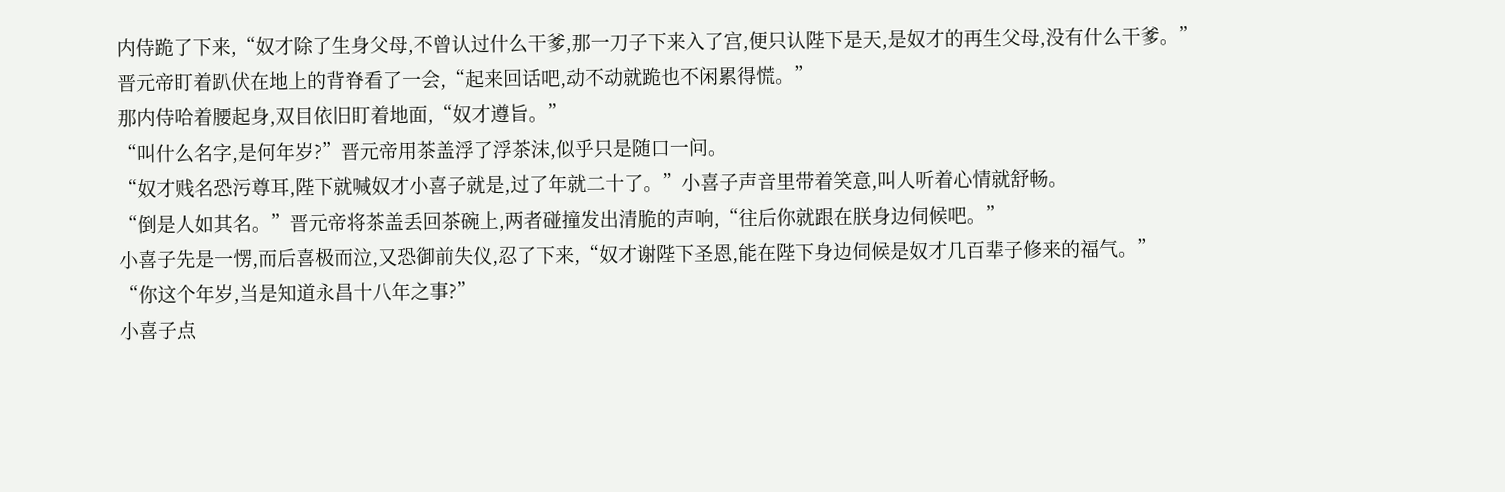内侍跪了下来,“奴才除了生身父母,不曾认过什么干爹,那一刀子下来入了宫,便只认陛下是天,是奴才的再生父母,没有什么干爹。”
晋元帝盯着趴伏在地上的背脊看了一会,“起来回话吧,动不动就跪也不闲累得慌。”
那内侍哈着腰起身,双目依旧盯着地面,“奴才遵旨。”
“叫什么名字,是何年岁?”晋元帝用茶盖浮了浮茶沫,似乎只是随口一问。
“奴才贱名恐污尊耳,陛下就喊奴才小喜子就是,过了年就二十了。”小喜子声音里带着笑意,叫人听着心情就舒畅。
“倒是人如其名。”晋元帝将茶盖丢回茶碗上,两者碰撞发出清脆的声响,“往后你就跟在朕身边伺候吧。”
小喜子先是一愣,而后喜极而泣,又恐御前失仪,忍了下来,“奴才谢陛下圣恩,能在陛下身边伺候是奴才几百辈子修来的福气。”
“你这个年岁,当是知道永昌十八年之事?”
小喜子点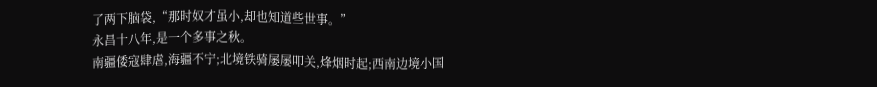了两下脑袋,“那时奴才虽小,却也知道些世事。”
永昌十八年,是一个多事之秋。
南疆倭寇肆虐,海疆不宁;北境铁骑屡屡叩关,烽烟时起;西南边境小国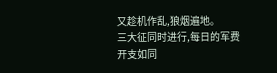又趁机作乱,狼烟遍地。
三大征同时进行,每日的军费开支如同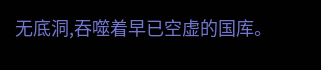无底洞,吞噬着早已空虚的国库。